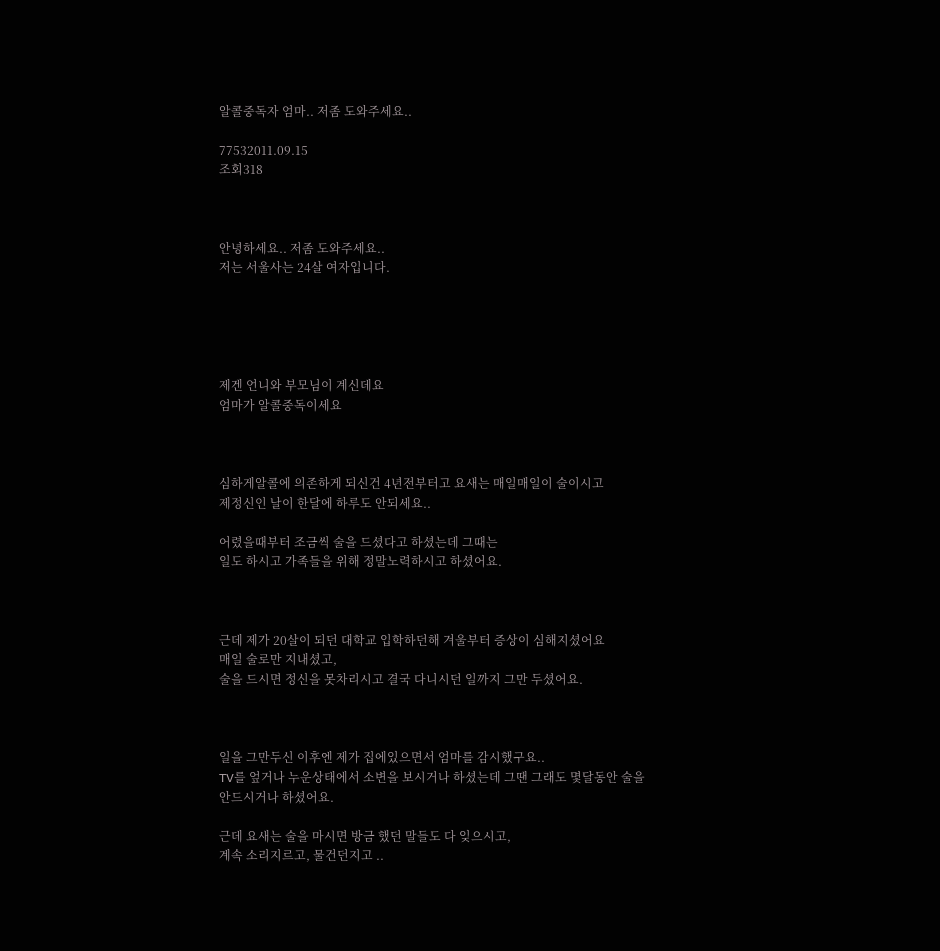알콜중독자 엄마.. 저좀 도와주세요..

77532011.09.15
조회318



안녕하세요.. 저좀 도와주세요..
저는 서울사는 24살 여자입니다.





제겐 언니와 부모님이 계신데요
엄마가 알콜중독이세요



심하게알콜에 의존하게 되신건 4년전부터고 요새는 매일매일이 술이시고
제정신인 날이 한달에 하루도 안되세요..

어렸을때부터 조금씩 술을 드셨다고 하셨는데 그때는
일도 하시고 가족들을 위해 정말노력하시고 하셨어요.



근데 제가 20살이 되던 대학교 입학하던해 겨울부터 증상이 심해지셨어요
매일 술로만 지내셨고,
술을 드시면 정신을 못차리시고 결국 다니시던 일까지 그만 두셨어요.



일을 그만두신 이후엔 제가 집에있으면서 엄마를 감시했구요..
TV를 엎거나 누운상태에서 소변을 보시거나 하셨는데 그땐 그래도 몇달동안 술을
안드시거나 하셨어요.

근데 요새는 술을 마시면 방금 했던 말들도 다 잊으시고,
계속 소리지르고, 물건던지고 ..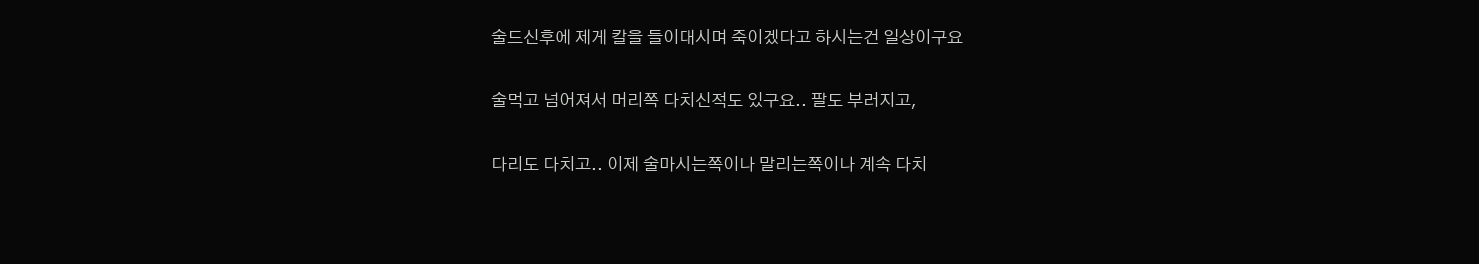술드신후에 제게 칼을 들이대시며 죽이겠다고 하시는건 일상이구요

술먹고 넘어져서 머리쪽 다치신적도 있구요.. 팔도 부러지고,

다리도 다치고.. 이제 술마시는쪽이나 말리는쪽이나 계속 다치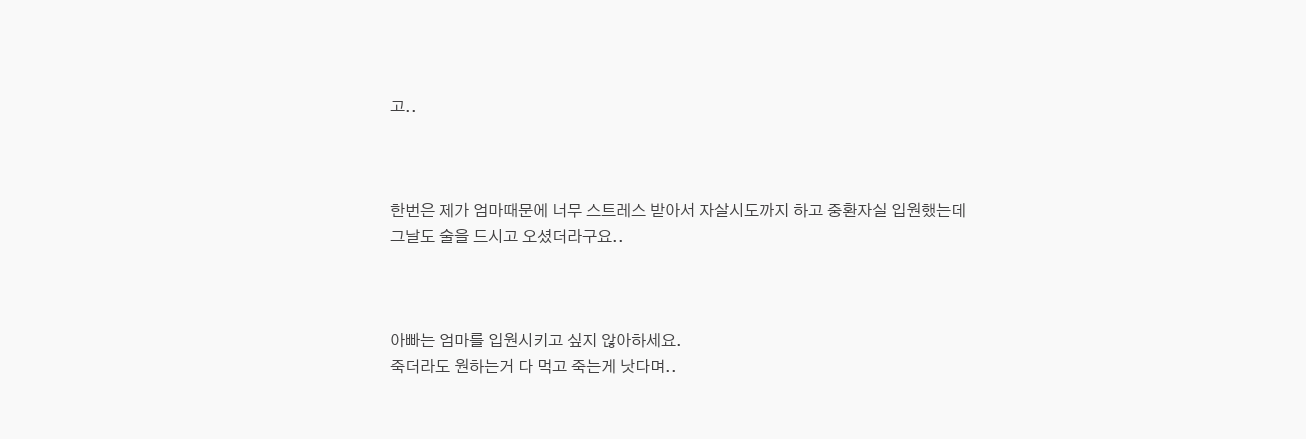고..



한번은 제가 엄마때문에 너무 스트레스 받아서 자살시도까지 하고 중환자실 입원했는데
그날도 술을 드시고 오셨더라구요..



아빠는 엄마를 입원시키고 싶지 않아하세요.
죽더라도 원하는거 다 먹고 죽는게 낫다며..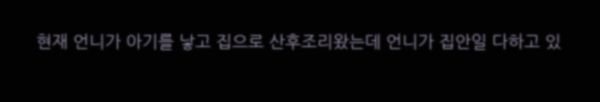현재 언니가 아기를 낳고 집으로 산후조리왔는데 언니가 집안일 다하고 있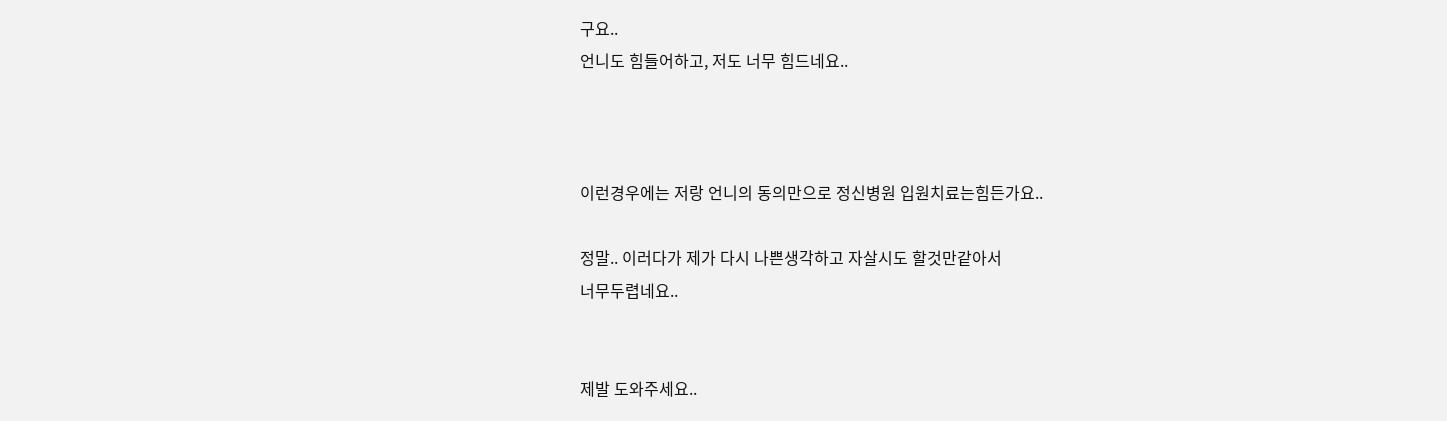구요..
언니도 힘들어하고, 저도 너무 힘드네요..



이런경우에는 저랑 언니의 동의만으로 정신병원 입원치료는힘든가요..

정말.. 이러다가 제가 다시 나쁜생각하고 자살시도 할것만같아서
너무두렵네요..


제발 도와주세요..